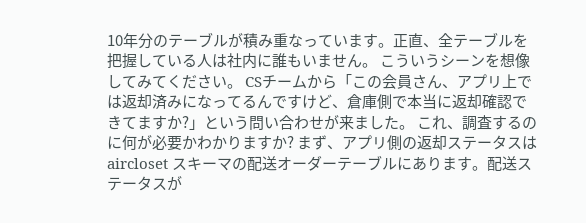10年分のテーブルが積み重なっています。正直、全テーブルを把握している人は社内に誰もいません。 こういうシーンを想像してみてください。 CSチームから「この会員さん、アプリ上では返却済みになってるんですけど、倉庫側で本当に返却確認できてますか?」という問い合わせが来ました。 これ、調査するのに何が必要かわかりますか? まず、アプリ側の返却ステータスは aircloset スキーマの配送オーダーテーブルにあります。配送ステータスが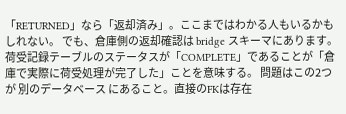「RETURNED」なら「返却済み」。ここまではわかる人もいるかもしれない。 でも、倉庫側の返却確認は bridge スキーマにあります。荷受記録テーブルのステータスが「COMPLETE」であることが「倉庫で実際に荷受処理が完了した」ことを意味する。 問題はこの2つが 別のデータベース にあること。直接のFKは存在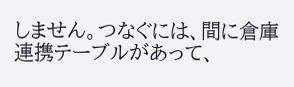しません。つなぐには、間に倉庫連携テーブルがあって、